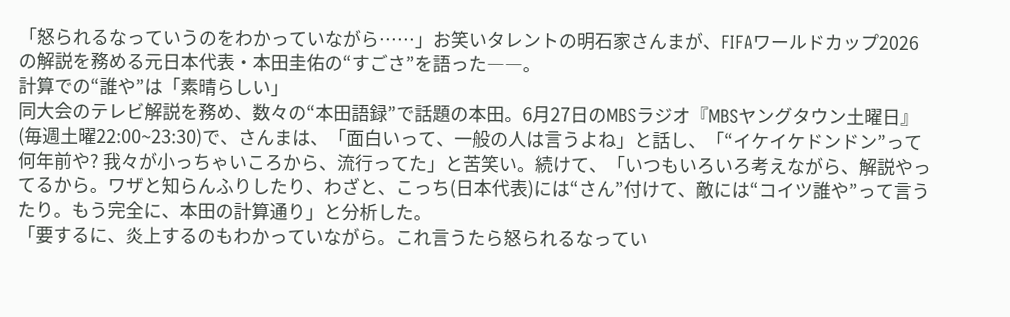「怒られるなっていうのをわかっていながら……」お笑いタレントの明石家さんまが、FIFAワールドカップ2026の解説を務める元日本代表・本田圭佑の“すごさ”を語った――。
計算での“誰や”は「素晴らしい」
同大会のテレビ解説を務め、数々の“本田語録”で話題の本田。6月27日のMBSラジオ『MBSヤングタウン土曜日』(毎週土曜22:00~23:30)で、さんまは、「面白いって、一般の人は言うよね」と話し、「“イケイケドンドン”って何年前や? 我々が小っちゃいころから、流行ってた」と苦笑い。続けて、「いつもいろいろ考えながら、解説やってるから。ワザと知らんふりしたり、わざと、こっち(日本代表)には“さん”付けて、敵には“コイツ誰や”って言うたり。もう完全に、本田の計算通り」と分析した。
「要するに、炎上するのもわかっていながら。これ言うたら怒られるなってい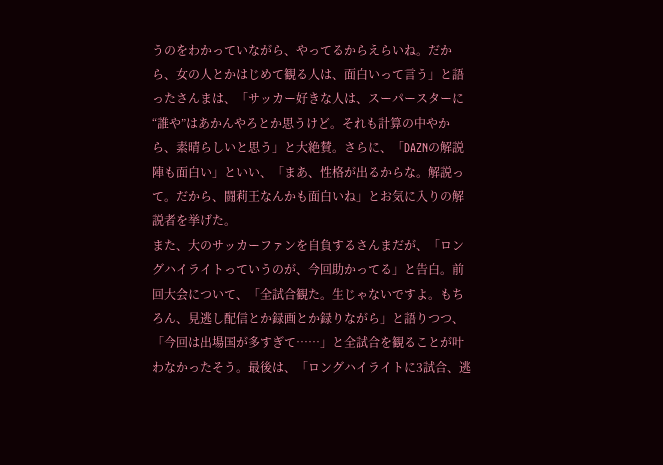うのをわかっていながら、やってるからえらいね。だから、女の人とかはじめて観る人は、面白いって言う」と語ったさんまは、「サッカー好きな人は、スーパースターに“誰や”はあかんやろとか思うけど。それも計算の中やから、素晴らしいと思う」と大絶賛。さらに、「DAZNの解説陣も面白い」といい、「まあ、性格が出るからな。解説って。だから、闘莉王なんかも面白いね」とお気に入りの解説者を挙げた。
また、大のサッカーファンを自負するさんまだが、「ロングハイライトっていうのが、今回助かってる」と告白。前回大会について、「全試合観た。生じゃないですよ。もちろん、見逃し配信とか録画とか録りながら」と語りつつ、「今回は出場国が多すぎて……」と全試合を観ることが叶わなかったそう。最後は、「ロングハイライトに3試合、逃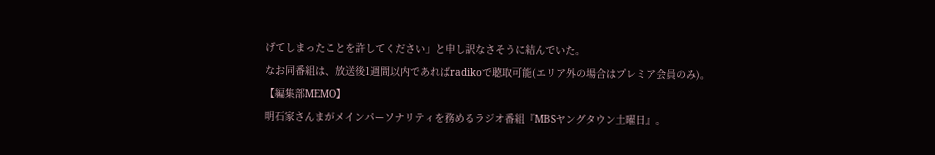げてしまったことを許してください」と申し訳なさそうに結んでいた。
なお同番組は、放送後1週間以内であればradikoで聴取可能(エリア外の場合はプレミア会員のみ)。
【編集部MEMO】
明石家さんまがメインパーソナリティを務めるラジオ番組『MBSヤングタウン土曜日』。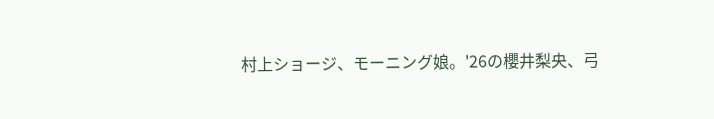村上ショージ、モーニング娘。'26の櫻井梨央、弓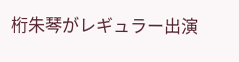桁朱琴がレギュラー出演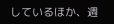しているほか、週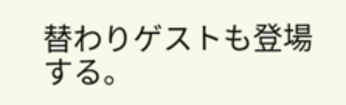替わりゲストも登場する。